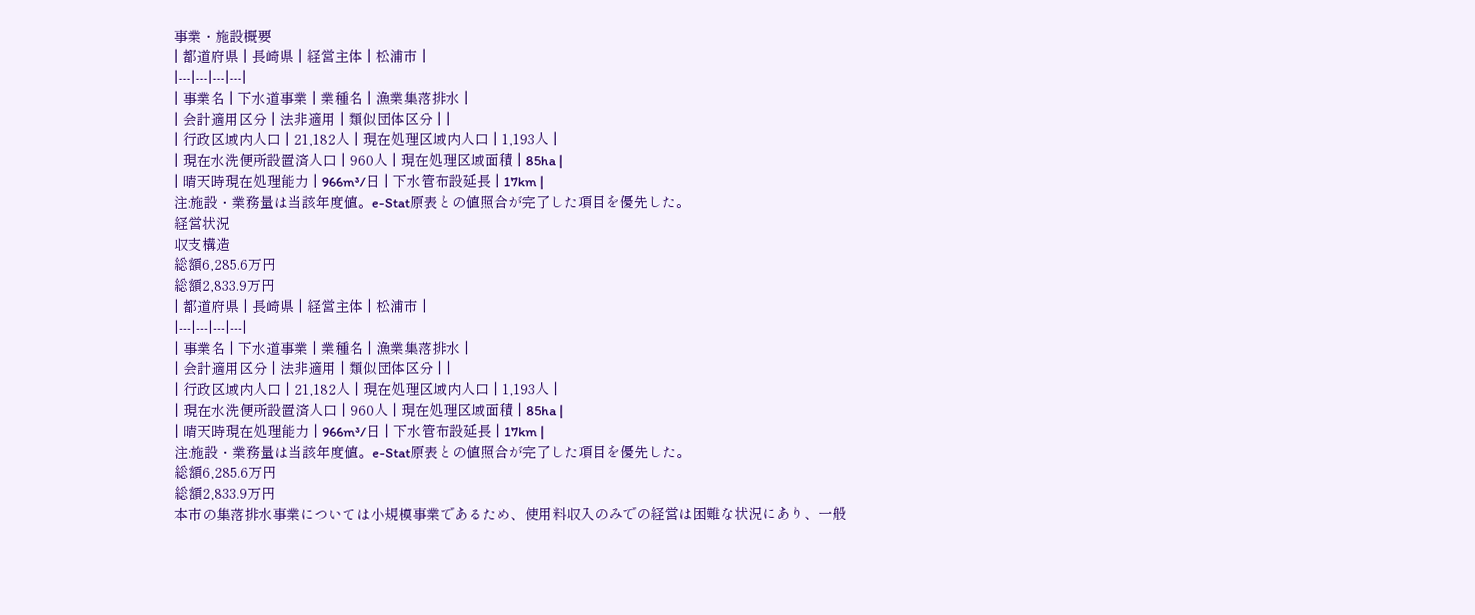事業・施設概要
| 都道府県 | 長崎県 | 経営主体 | 松浦市 |
|---|---|---|---|
| 事業名 | 下水道事業 | 業種名 | 漁業集落排水 |
| 会計適用区分 | 法非適用 | 類似団体区分 | |
| 行政区域内人口 | 21,182人 | 現在処理区域内人口 | 1,193人 |
| 現在水洗便所設置済人口 | 960人 | 現在処理区域面積 | 85ha |
| 晴天時現在処理能力 | 966m³/日 | 下水管布設延長 | 17km |
注:施設・業務量は当該年度値。e-Stat原表との値照合が完了した項目を優先した。
経営状況
収支構造
総額6,285.6万円
総額2,833.9万円
| 都道府県 | 長崎県 | 経営主体 | 松浦市 |
|---|---|---|---|
| 事業名 | 下水道事業 | 業種名 | 漁業集落排水 |
| 会計適用区分 | 法非適用 | 類似団体区分 | |
| 行政区域内人口 | 21,182人 | 現在処理区域内人口 | 1,193人 |
| 現在水洗便所設置済人口 | 960人 | 現在処理区域面積 | 85ha |
| 晴天時現在処理能力 | 966m³/日 | 下水管布設延長 | 17km |
注:施設・業務量は当該年度値。e-Stat原表との値照合が完了した項目を優先した。
総額6,285.6万円
総額2,833.9万円
本市の集落排水事業については小規模事業であるため、使用料収入のみでの経営は困難な状況にあり、一般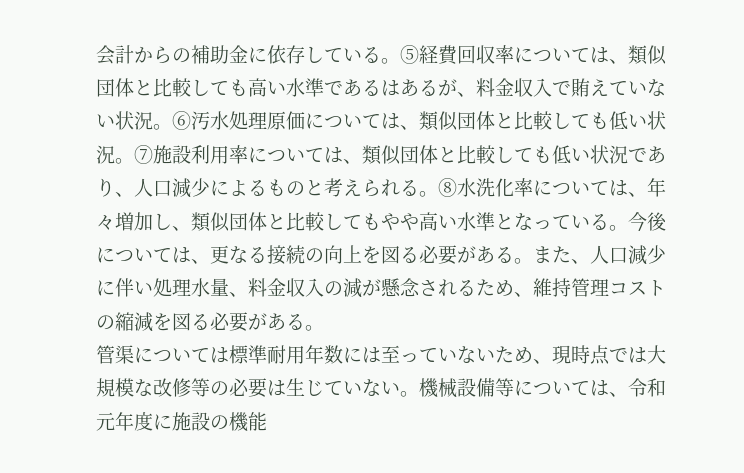会計からの補助金に依存している。⑤経費回収率については、類似団体と比較しても高い水準であるはあるが、料金収入で賄えていない状況。⑥汚水処理原価については、類似団体と比較しても低い状況。⑦施設利用率については、類似団体と比較しても低い状況であり、人口減少によるものと考えられる。⑧水洗化率については、年々増加し、類似団体と比較してもやや高い水準となっている。今後については、更なる接続の向上を図る必要がある。また、人口減少に伴い処理水量、料金収入の減が懸念されるため、維持管理コストの縮減を図る必要がある。
管渠については標準耐用年数には至っていないため、現時点では大規模な改修等の必要は生じていない。機械設備等については、令和元年度に施設の機能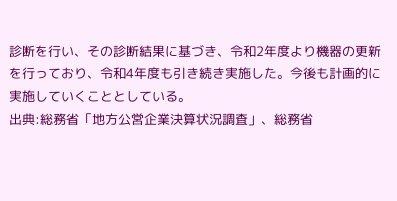診断を行い、その診断結果に基づき、令和2年度より機器の更新を行っており、令和4年度も引き続き実施した。今後も計画的に実施していくこととしている。
出典:総務省「地方公営企業決算状況調査」、総務省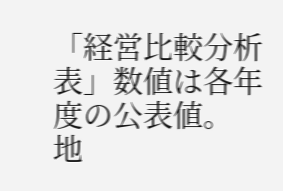「経営比較分析表」数値は各年度の公表値。
地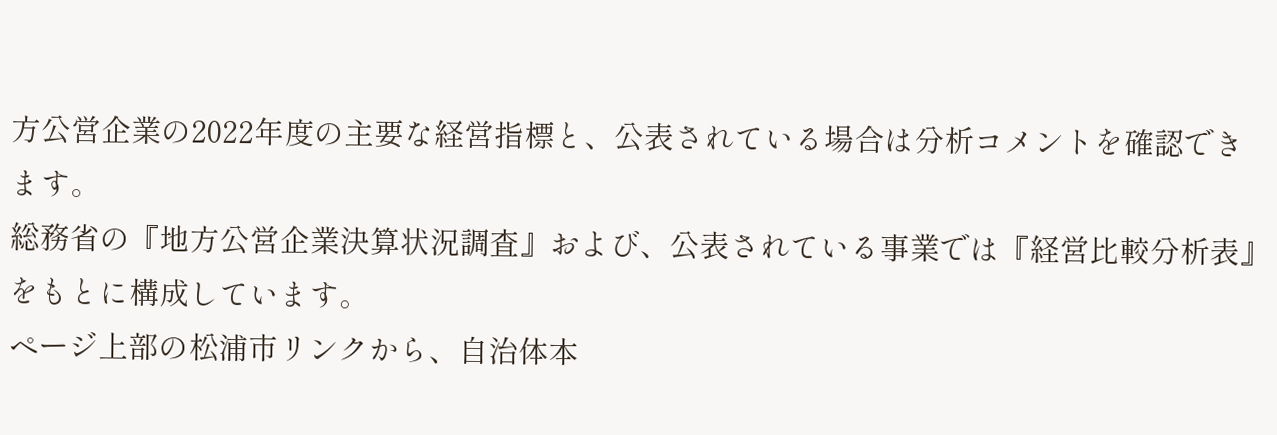方公営企業の2022年度の主要な経営指標と、公表されている場合は分析コメントを確認できます。
総務省の『地方公営企業決算状況調査』および、公表されている事業では『経営比較分析表』をもとに構成しています。
ページ上部の松浦市リンクから、自治体本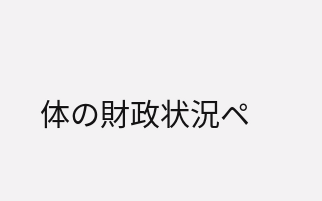体の財政状況ペ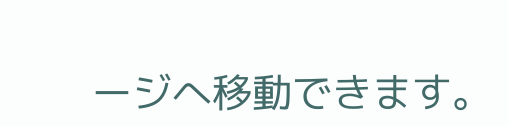ージへ移動できます。